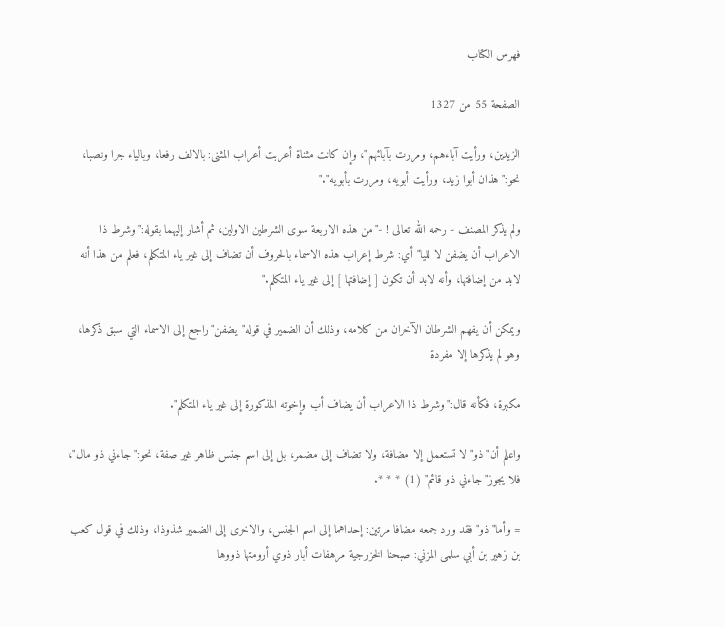فهرس الكتاب

الصفحة 55 من 1327

الزيدين، ورأيت آباءهم، ومررت بآبائهم"، وإن كانت مثناة أعربت أعراب المثنى: بالالف رفعا، وبالياء جرا ونصبا، نحو:"هذان أبوا زيد، ورأيت أبويه، ومررت بأبويه"."

ولم يذكر المصنف - رحمه الله تعالى ! -"من هذه الاربعة سوى الشرطين الاولين، ثم أشار إليهما بقوله:"وشرط ذا الاعراب أن يضفن لا لليا"أي: شرط إعراب هذه الاسماء بالحروف أن تضاف إلى غير ياء المتكلم، فعلم من هذا أنه لابد من إضافتها، وأنه لابد أن تكون [ إضافتها ] إلى غير ياء المتكلم."

ويمكن أن يفهم الشرطان الآخران من كلامه، وذلك أن الضمير في قوله"يضفن"راجع إلى الاسماء التي سبق ذكرها، وهو لم يذكرها إلا مفردة

مكبرة، فكأنه قال:"وشرط ذا الاعراب أن يضاف أب وإخوته المذكورة إلى غير ياء المتكلم".

واعلم أن"ذو"لا تستعمل إلا مضافة، ولا تضاف إلى مضمر، بل إلى اسم جنس ظاهر غير صفة، نحو:"جاءني ذو مال"، فلا يجوز"جاءني ذو قائم" (1) * * *.

= وأما"ذو"فقد ورد جمعه مضافا مرتين: إحداهما إلى اسم الجنس، والاخرى إلى الضمير شذوذا، وذلك في قول كعب بن زهير بن أبي سلمى المزني: صبحنا الخزرجية مرهفات أبار ذوي أرومتها ذووها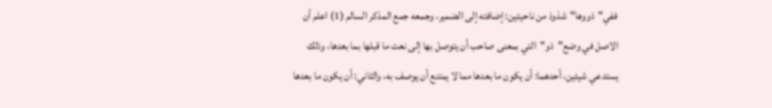ففي"ذووها"شذوذ من ناحيتين: إضافته إلى الضمير، وجمعه جمع المذكر السالم (1) اعلم أن الاصل في وضع"ذو"التي بمعنى صاحب أن يتوصل بها إلى نعت ما قبلها بما بعدها، وذلك يستدعي شيئين، أحدهما: أن يكون ما بعدها مما لا يمتنع أن يوصف به، والثاني: أن يكون ما بعدها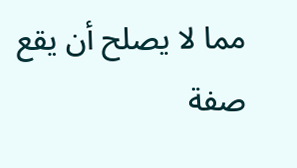مما لا يصلح أن يقع صفة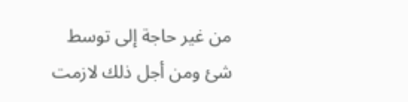من غير حاجة إلى توسط شئ ومن أجل ذلك لازمت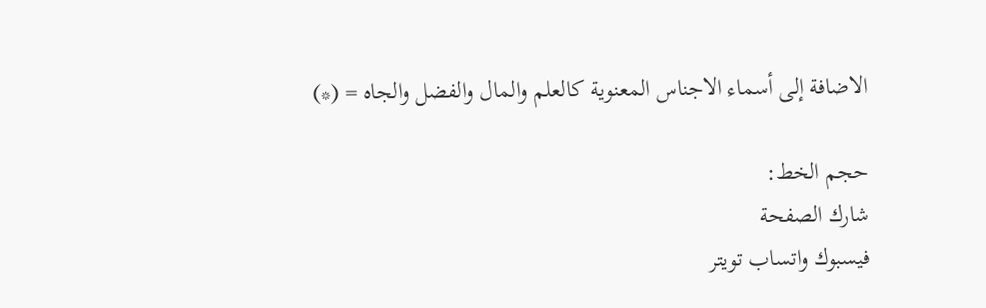الاضافة إلى أسماء الاجناس المعنوية كالعلم والمال والفضل والجاه = (*)

حجم الخط:
شارك الصفحة
فيسبوك واتساب تويتر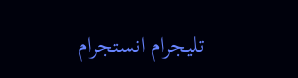تليجرام انستجرام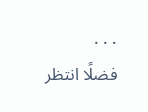. . .
فضلًا انتظر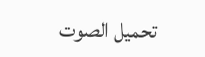تحميل الصوت